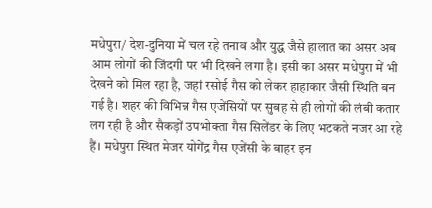मधेपुरा/ देश-दुनिया में चल रहे तनाव और युद्ध जैसे हालात का असर अब आम लोगों की जिंदगी पर भी दिखने लगा है। इसी का असर मधेपुरा में भी देखने को मिल रहा है, जहां रसोई गैस को लेकर हाहाकार जैसी स्थिति बन गई है। शहर की विभिन्न गैस एजेंसियों पर सुबह से ही लोगों की लंबी कतार लग रही है और सैकड़ों उपभोक्ता गैस सिलेंडर के लिए भटकते नजर आ रहे हैं। मधेपुरा स्थित मेजर योगेंद्र गैस एजेंसी के बाहर इन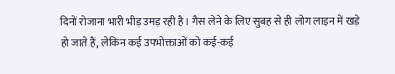दिनों रोजाना भारी भीड़ उमड़ रही है। गैस लेने के लिए सुबह से ही लोग लाइन में खड़े हो जाते हैं, लेकिन कई उपभोक्ताओं को कई-कई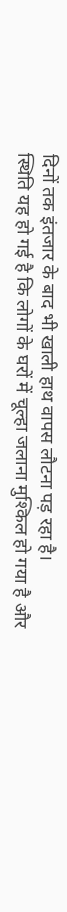दिनों तक इंतजार के बाद भी खाली हाथ वापस लौटना पड़ रहा है।
स्थिति यह हो गई है कि लोगों के घरों में चूल्हा जलाना मुश्किल हो गया है और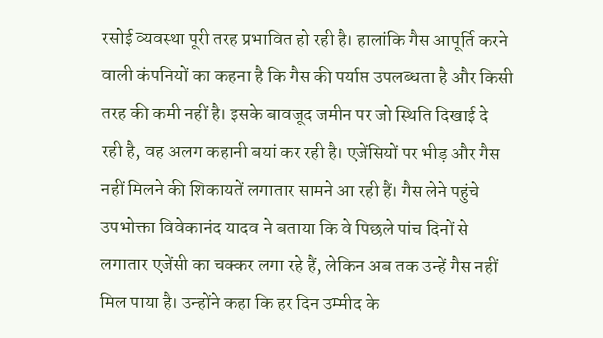रसोई व्यवस्था पूरी तरह प्रभावित हो रही है। हालांकि गैस आपूर्ति करने वाली कंपनियों का कहना है कि गैस की पर्याप्त उपलब्धता है और किसी तरह की कमी नहीं है। इसके बावजूद जमीन पर जो स्थिति दिखाई दे रही है, वह अलग कहानी बयां कर रही है। एजेंसियों पर भीड़ और गैस नहीं मिलने की शिकायतें लगातार सामने आ रही हैं। गैस लेने पहुंचे उपभोक्ता विवेकानंद यादव ने बताया कि वे पिछले पांच दिनों से लगातार एजेंसी का चक्कर लगा रहे हैं, लेकिन अब तक उन्हें गैस नहीं मिल पाया है। उन्होंने कहा कि हर दिन उम्मीद के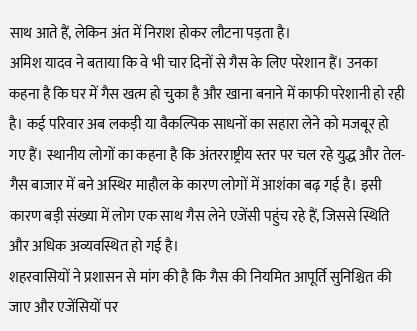साथ आते हैं, लेकिन अंत में निराश होकर लौटना पड़ता है।
अमिश यादव ने बताया कि वे भी चार दिनों से गैस के लिए परेशान हैं। उनका कहना है कि घर में गैस खत्म हो चुका है और खाना बनाने में काफी परेशानी हो रही है। कई परिवार अब लकड़ी या वैकल्पिक साधनों का सहारा लेने को मजबूर हो गए हैं। स्थानीय लोगों का कहना है कि अंतरराष्ट्रीय स्तर पर चल रहे युद्ध और तेल-गैस बाजार में बने अस्थिर माहौल के कारण लोगों में आशंका बढ़ गई है। इसी कारण बड़ी संख्या में लोग एक साथ गैस लेने एजेंसी पहुंच रहे हैं, जिससे स्थिति और अधिक अव्यवस्थित हो गई है।
शहरवासियों ने प्रशासन से मांग की है कि गैस की नियमित आपूर्ति सुनिश्चित की जाए और एजेंसियों पर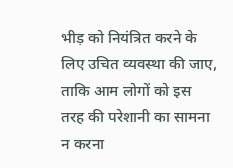भीड़ को नियंत्रित करने के लिए उचित व्यवस्था की जाए, ताकि आम लोगों को इस तरह की परेशानी का सामना न करना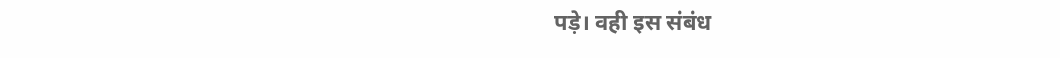पड़े। वही इस संबंध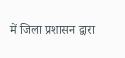में जिला प्रशासन द्वारा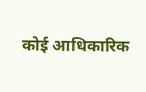कोई आधिकारिक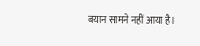बयान सामने नहीं आया है।